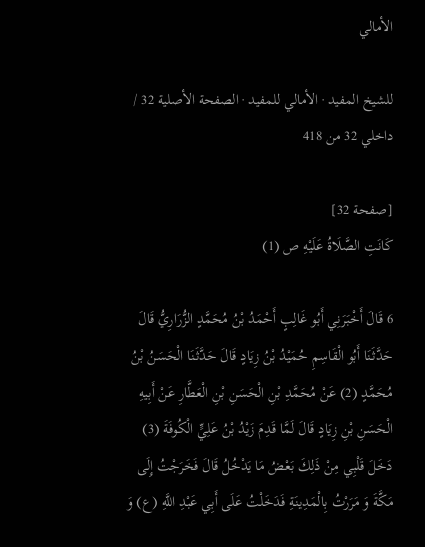الأمالي

للشيخ المفيد · الأمالي للمفيد · الصفحة الأصلية 32 / داخلي 32 من 418

[صفحة 32]
كَانَتِ الصَّلَاةُ عَلَيْهِ ص (1)

6 قَالَ أَخْبَرَنِي أَبُو غَالِبٍ أَحْمَدُ بْنُ مُحَمَّدٍ الزُّرَارِيُّ قَالَ حَدَّثَنَا أَبُو الْقَاسِمِ حُمَيْدُ بْنُ زِيَادٍ قَالَ حَدَّثَنَا الْحَسَنُ بْنُ مُحَمَّدٍ (2) عَنْ مُحَمَّدِ بْنِ الْحَسَنِ بْنِ الْعَطَّارِ عَنْ أَبِيهِ الْحَسَنِ بْنِ زِيَادٍ قَالَ لَمَّا قَدِمَ زَيْدُ بْنُ عَلِيٍّ الْكُوفَةَ (3) دَخَلَ قَلْبِي مِنْ ذَلِكَ بَعْضُ مَا يَدْخُلُ قَالَ فَخَرَجْتُ إِلَى مَكَّةَ وَ مَرَرْتُ بِالْمَدِينَةِ فَدَخَلْتُ عَلَى أَبِي عَبْدِ اللَّهِ (ع) وَ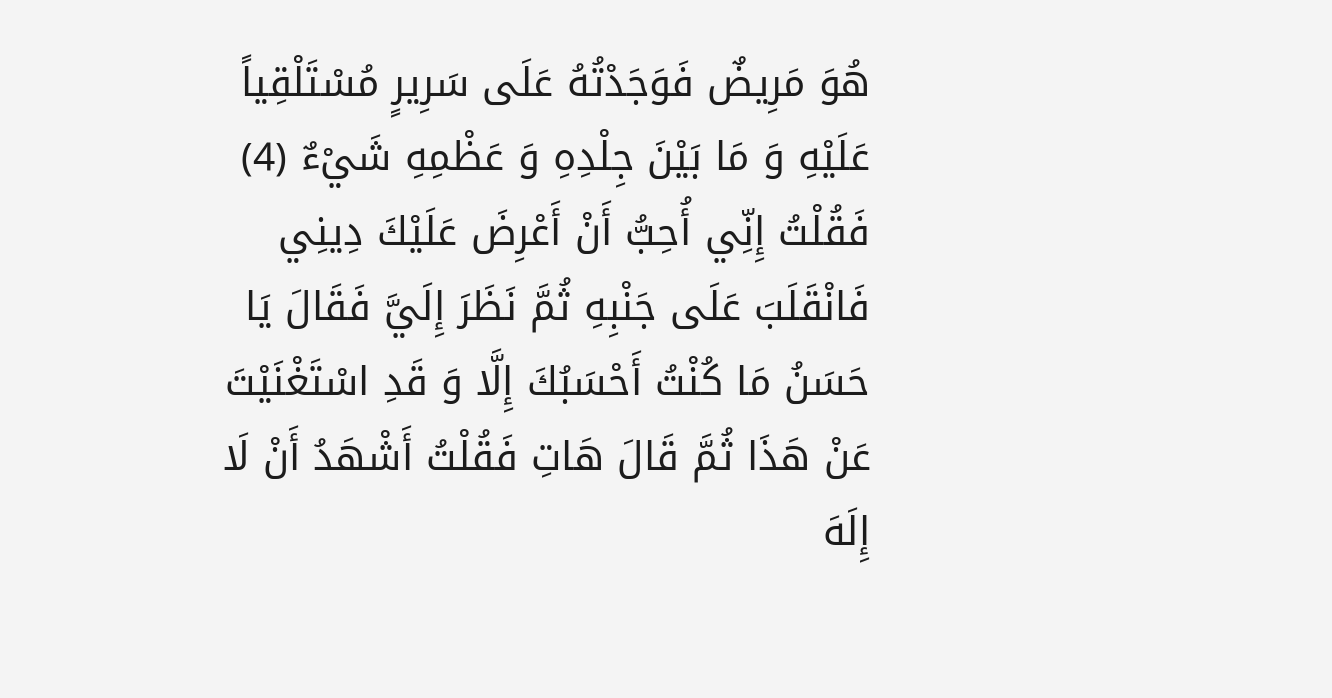هُوَ مَرِيضٌ فَوَجَدْتُهُ عَلَى سَرِيرٍ مُسْتَلْقِياً عَلَيْهِ وَ مَا بَيْنَ جِلْدِهِ وَ عَظْمِهِ شَيْءٌ (4) فَقُلْتُ إِنِّي أُحِبُّ أَنْ أَعْرِضَ عَلَيْكَ دِينِي فَانْقَلَبَ عَلَى جَنْبِهِ ثُمَّ نَظَرَ إِلَيَّ فَقَالَ يَا حَسَنُ مَا كُنْتُ أَحْسَبُكَ إِلَّا وَ قَدِ اسْتَغْنَيْتَ عَنْ هَذَا ثُمَّ قَالَ هَاتِ فَقُلْتُ أَشْهَدُ أَنْ لَا إِلَهَ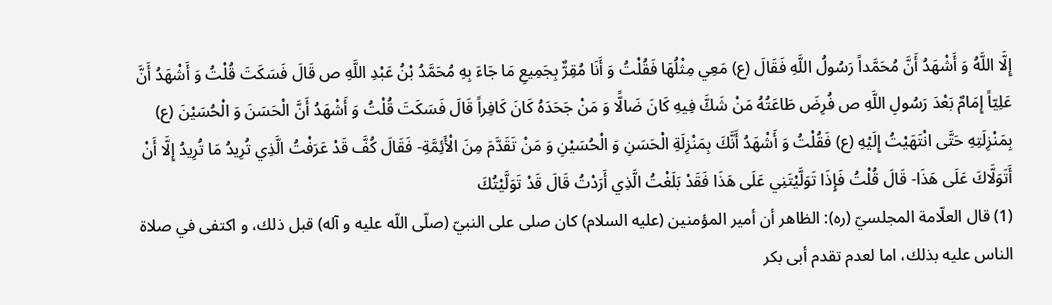إِلَّا اللَّهُ وَ أَشْهَدُ أَنَّ مُحَمَّداً رَسُولُ اللَّهِ فَقَالَ (ع) مَعِي مِثْلُهَا فَقُلْتُ وَ أَنَا مُقِرٌّ بِجَمِيعِ مَا جَاءَ بِهِ مُحَمَّدُ بْنُ عَبْدِ اللَّهِ ص قَالَ فَسَكَتَ قُلْتُ وَ أَشْهَدُ أَنَّ عَلِيّاً إِمَامٌ بَعْدَ رَسُولِ اللَّهِ ص فُرِضَ طَاعَتُهُ مَنْ شَكَّ فِيهِ كَانَ ضَالًّا وَ مَنْ جَحَدَهُ كَانَ كَافِراً قَالَ فَسَكَتَ قُلْتُ وَ أَشْهَدُ أَنَّ الْحَسَنَ وَ الْحُسَيْنَ (ع) بِمَنْزِلَتِهِ حَتَّى انْتَهَيْتُ إِلَيْهِ (ع) فَقُلْتُ وَ أَشْهَدُ أَنَّكَ بِمَنْزِلَةِ الْحَسَنِ وَ الْحُسَيْنِ وَ مَنْ تَقَدَّمَ مِنَ الْأَئِمَّةِ- فَقَالَ كُفَّ قَدْ عَرَفْتُ الَّذِي تُرِيدُ مَا تُرِيدُ إِلَّا أَنْ أَتَوَلَّاكَ عَلَى هَذَا- قَالَ قُلْتُ فَإِذَا تَوَلَّيْتَنِي عَلَى هَذَا فَقَدْ بَلَغْتُ الَّذِي أَرَدْتُ قَالَ قَدْ تَوَلَّيْتُكَ
(1) قال العلّامة المجلسيّ (ره): الظاهر أن أمير المؤمنين (عليه السلام) كان صلى على النبيّ (صلّى اللّه عليه و آله) قبل ذلك، و اكتفى في صلاة الناس عليه بذلك، اما لعدم تقدم أبى بكر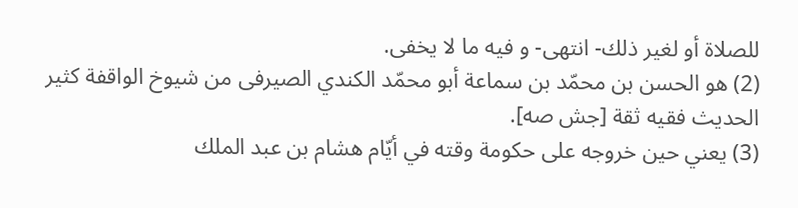للصلاة أو لغير ذلك- انتهى- و فيه ما لا يخفى.
(2) هو الحسن بن محمّد بن سماعة أبو محمّد الكندي الصيرفى من شيوخ الواقفة كثير الحديث فقيه ثقة [جش صه].
(3) يعني حين خروجه على حكومة وقته في أيّام هشام بن عبد الملك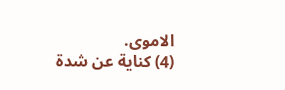الاموى.
(4) كناية عن شدة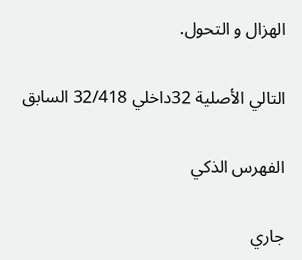الهزال و التحول.

التالي الأصلية 32داخلي 32/418 السابق

الفهرس الذكي

جاري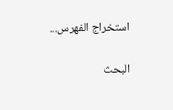استخراج الفهرس...

البحث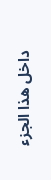داخل هذا الجزء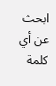ابحث عن أي كلمة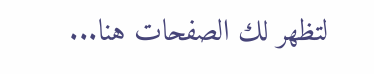لتظهر لك الصفحات هنا...